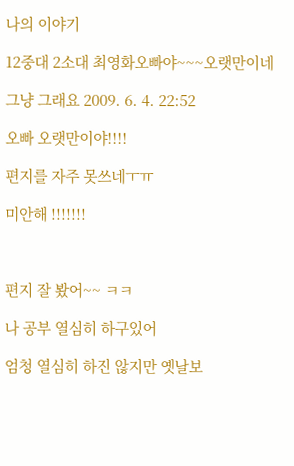나의 이야기

12중대 2소대 최영화오빠야~~~오랫만이네

그냥 그래요 2009. 6. 4. 22:52

오빠 오랫만이야!!!!

편지를 자주 못쓰네ㅜㅠ

미안해 !!!!!!!



편지 잘 봤어~~ ㅋㅋ

나 공부 열심히 하구있어

엄청 열심히 하진 않지만 옛날보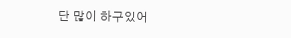단 많이 하구있어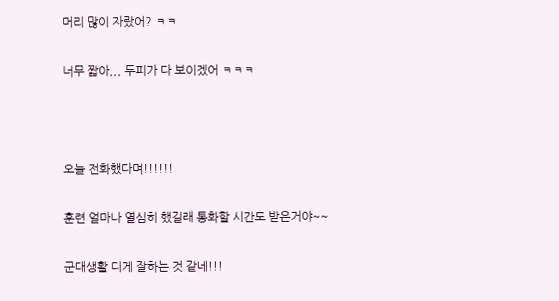머리 많이 자랐어? ㅋㅋ

너무 짧아,,, 두피가 다 보이겠어 ㅋㅋㅋ



오늘 전화했다며!!!!!!

훈련 얼마나 열심히 했길래 통화할 시간도 받은거야~~

군대생활 디게 잘하는 것 같네!!!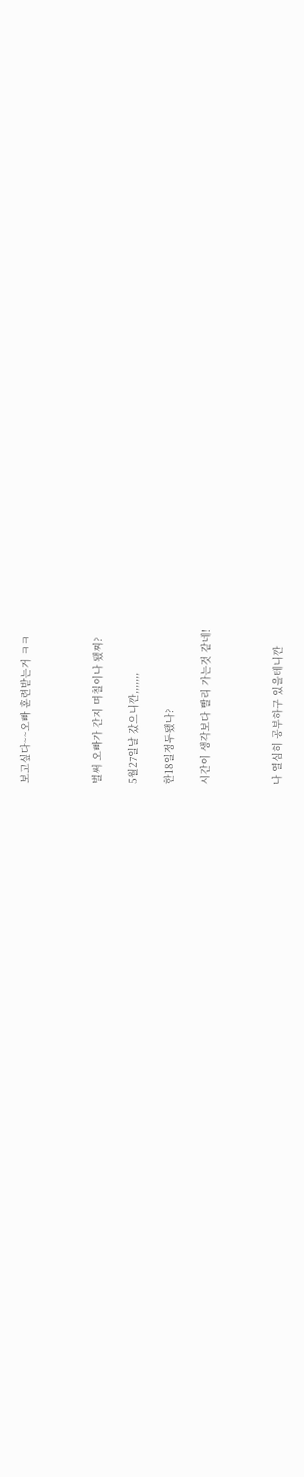보고싶다~~오빠 훈련받는거 ㅋㅋ



벌써 오빠가 간지 며칠이나 됐찌?

5월27일날 갔으니깐,,,,,,,

한18일정두됐나?

시간이 생각보다 빨리 가는것 같네!



나 열심히 공부하구 있을테니깐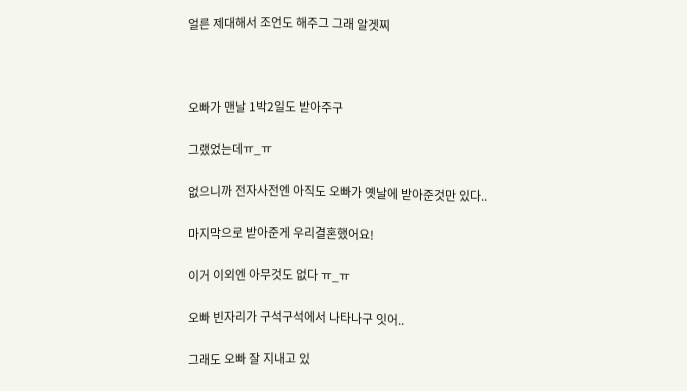얼른 제대해서 조언도 해주그 그래 알겟찌



오빠가 맨날 1박2일도 받아주구

그랬었는데ㅠ_ㅠ

없으니까 전자사전엔 아직도 오빠가 옛날에 받아준것만 있다..

마지막으로 받아준게 우리결혼했어요!

이거 이외엔 아무것도 없다 ㅠ_ㅠ

오빠 빈자리가 구석구석에서 나타나구 잇어..

그래도 오빠 잘 지내고 있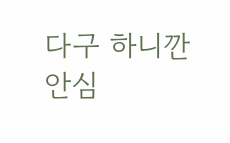다구 하니깐 안심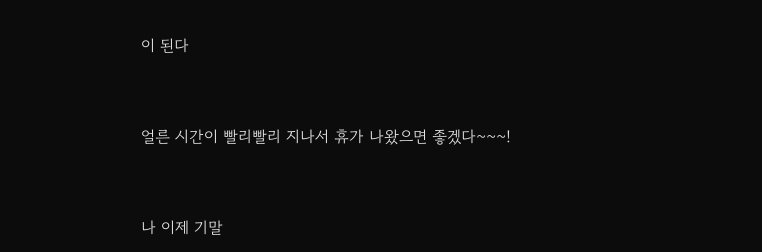이 된다



얼른 시간이 빨리빨리 지나서 휴가 나왔으면 좋겠다~~~!



나 이제 기말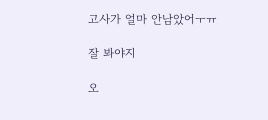고사가 얼마 안남았어ㅜㅠ

잘 봐야지

오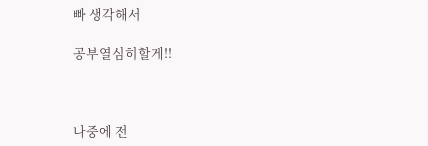빠 생각해서

공부열심히할게!!



나중에 전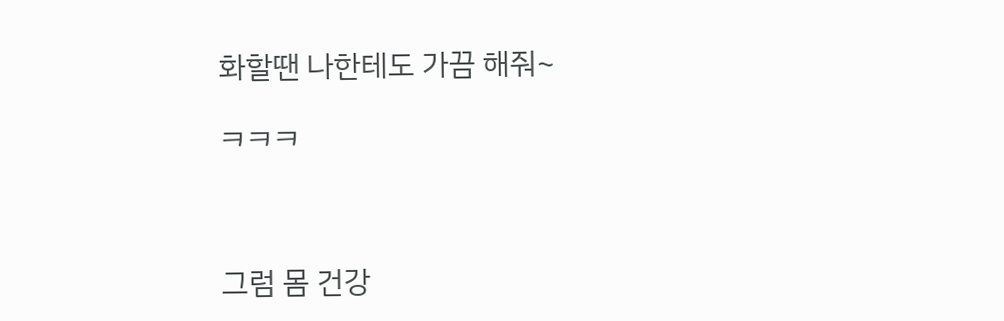화할땐 나한테도 가끔 해줘~

ㅋㅋㅋ



그럼 몸 건강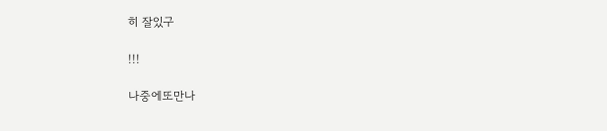히 잘있구

!!!

나중에또만나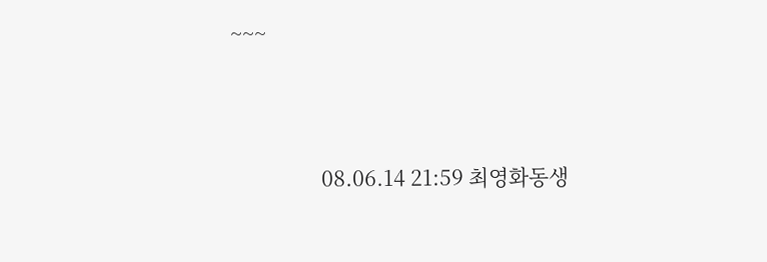~~~



                  08.06.14 21:59 최영화동생